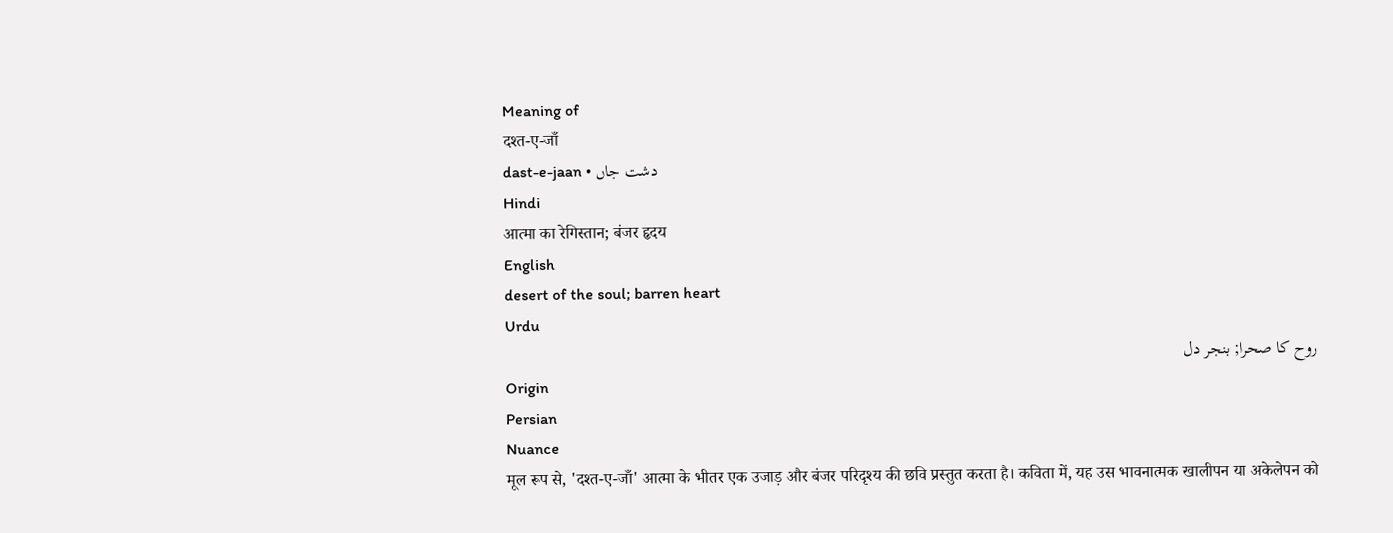Meaning of
दश्त-ए-जाँ
dast-e-jaan • دشت جاں
Hindi
आत्मा का रेगिस्तान; बंजर हृदय
English
desert of the soul; barren heart
Urdu
روح کا صحرا; بنجر دل
Origin
Persian
Nuance
मूल रूप से, 'दश्त-ए-जाँ' आत्मा के भीतर एक उजाड़ और बंजर परिदृश्य की छवि प्रस्तुत करता है। कविता में, यह उस भावनात्मक खालीपन या अकेलेपन को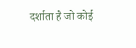दर्शाता है जो कोई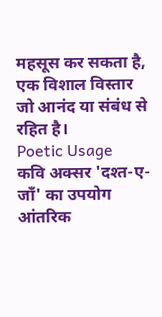महसूस कर सकता है, एक विशाल विस्तार जो आनंद या संबंध से रहित है।
Poetic Usage
कवि अक्सर 'दश्त-ए-जाँ' का उपयोग आंतरिक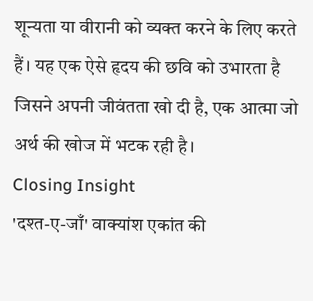शून्यता या वीरानी को व्यक्त करने के लिए करते हैं। यह एक ऐसे हृदय की छवि को उभारता है जिसने अपनी जीवंतता खो दी है, एक आत्मा जो अर्थ की खोज में भटक रही है।
Closing Insight
'दश्त-ए-जाँ' वाक्यांश एकांत की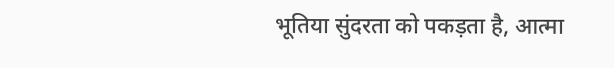भूतिया सुंदरता को पकड़ता है, आत्मा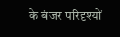के बंजर परिदृश्यों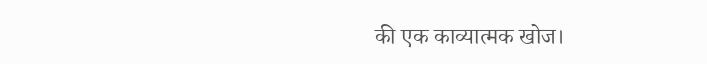की एक काव्यात्मक खोज।